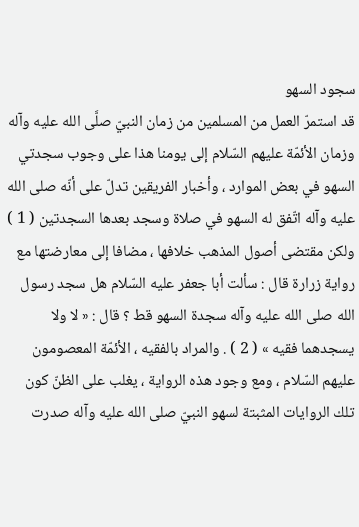سجود السهو
قد استمرّ العمل من المسلمين من زمان النبيّ صلَّى الله عليه وآله وزمان الأئمّة عليهم السّلام إلى يومنا هذا على وجوب سجدتي السهو في بعض الموارد ، وأخبار الفريقين تدلّ على أنّه صلى الله عليه وآله اتّفق له السهو في صلاة وسجد بعدها السجدتين ( 1 ) ولكن مقتضى أصول المذهب خلافها ، مضافا إلى معارضتها مع رواية زرارة قال : سألت أبا جعفر عليه السّلام هل سجد رسول الله صلى الله عليه وآله سجدة السهو قط ؟ قال : « لا ولا يسجدهما فقيه » ( 2 ) . والمراد بالفقيه ، الأئمّة المعصومون عليهم السّلام ، ومع وجود هذه الرواية ، يغلب على الظنّ كون تلك الروايات المثبتة لسهو النبيّ صلى الله عليه وآله صدرت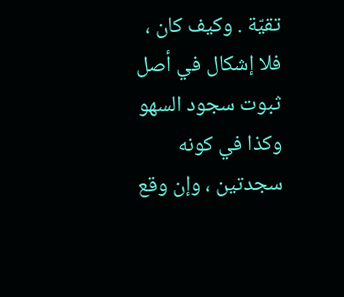تقيّة . وكيف كان ، فلا إشكال في أصل ثبوت سجود السهو وكذا في كونه سجدتين ، وإن وقع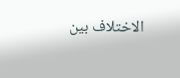الاختلاف بين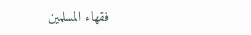فقهاء المسلمين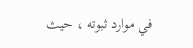في موارد ثبوته ، حيث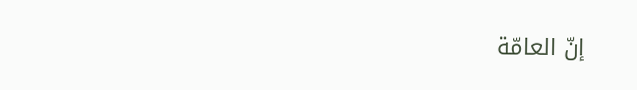إنّ العامّة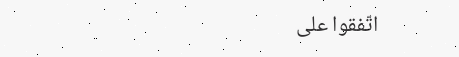اتّفقوا على